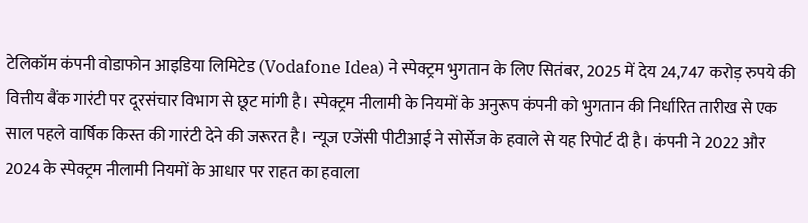टेलिकॉम कंपनी वोडाफोन आइडिया लिमिटेड (Vodafone Idea) ने स्पेक्ट्रम भुगतान के लिए सितंबर, 2025 में देय 24,747 करोड़ रुपये की वित्तीय बैंक गारंटी पर दूरसंचार विभाग से छूट मांगी है। स्पेक्ट्रम नीलामी के नियमों के अनुरूप कंपनी को भुगतान की निर्धारित तारीख से एक साल पहले वार्षिक किस्त की गारंटी देने की जरूरत है। न्यूज एजेंसी पीटीआई ने सोर्सेज के हवाले से यह रिपोर्ट दी है। कंपनी ने 2022 और 2024 के स्पेक्ट्रम नीलामी नियमों के आधार पर राहत का हवाला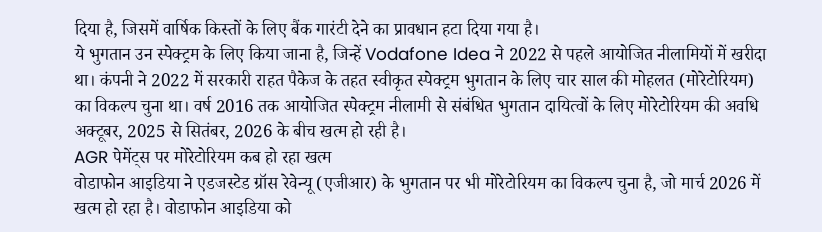दिया है, जिसमें वार्षिक किस्तों के लिए बैंक गारंटी देने का प्रावधान हटा दिया गया है।
ये भुगतान उन स्पेक्ट्रम के लिए किया जाना है, जिन्हें Vodafone Idea ने 2022 से पहले आयोजित नीलामियों में खरीदा था। कंपनी ने 2022 में सरकारी राहत पैकेज के तहत स्वीकृत स्पेक्ट्रम भुगतान के लिए चार साल की मोहलत (मोरेटोरियम) का विकल्प चुना था। वर्ष 2016 तक आयोजित स्पेक्ट्रम नीलामी से संबंधित भुगतान दायित्वों के लिए मोरेटोरियम की अवधि अक्टूबर, 2025 से सितंबर, 2026 के बीच खत्म हो रही है।
AGR पेमेंट्स पर मोरेटोरियम कब हो रहा खत्म
वोडाफोन आइडिया ने एडजस्टेड ग्रॉस रेवेन्यू (एजीआर) के भुगतान पर भी मोरेटोरियम का विकल्प चुना है, जो मार्च 2026 में खत्म हो रहा है। वोडाफोन आइडिया को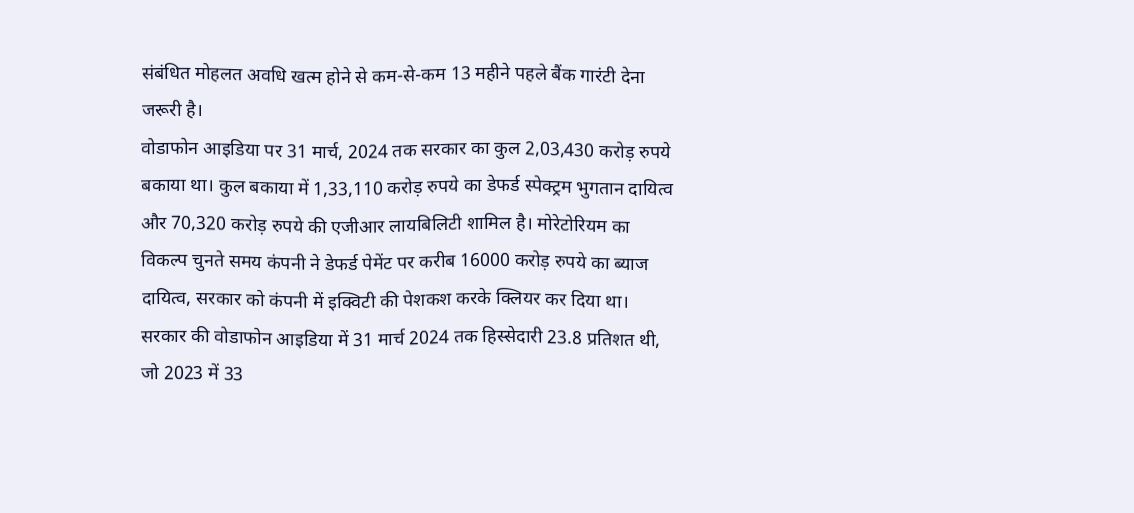संबंधित मोहलत अवधि खत्म होने से कम-से-कम 13 महीने पहले बैंक गारंटी देना जरूरी है।
वोडाफोन आइडिया पर 31 मार्च, 2024 तक सरकार का कुल 2,03,430 करोड़ रुपये बकाया था। कुल बकाया में 1,33,110 करोड़ रुपये का डेफर्ड स्पेक्ट्रम भुगतान दायित्व और 70,320 करोड़ रुपये की एजीआर लायबिलिटी शामिल है। मोरेटोरियम का विकल्प चुनते समय कंपनी ने डेफर्ड पेमेंट पर करीब 16000 करोड़ रुपये का ब्याज दायित्व, सरकार को कंपनी में इक्विटी की पेशकश करके क्लियर कर दिया था। सरकार की वोडाफोन आइडिया में 31 मार्च 2024 तक हिस्सेदारी 23.8 प्रतिशत थी, जो 2023 में 33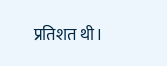प्रतिशत थी।